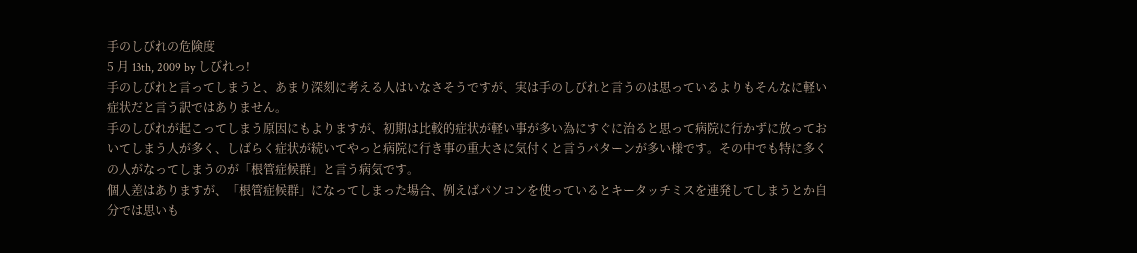手のしびれの危険度
5 月 13th, 2009 by しびれっ!
手のしびれと言ってしまうと、あまり深刻に考える人はいなさそうですが、実は手のしびれと言うのは思っているよりもそんなに軽い症状だと言う訳ではありません。
手のしびれが起こってしまう原因にもよりますが、初期は比較的症状が軽い事が多い為にすぐに治ると思って病院に行かずに放っておいてしまう人が多く、しばらく症状が続いてやっと病院に行き事の重大さに気付くと言うパターンが多い様です。その中でも特に多くの人がなってしまうのが「根管症候群」と言う病気です。
個人差はありますが、「根管症候群」になってしまった場合、例えばパソコンを使っているとキータッチミスを連発してしまうとか自分では思いも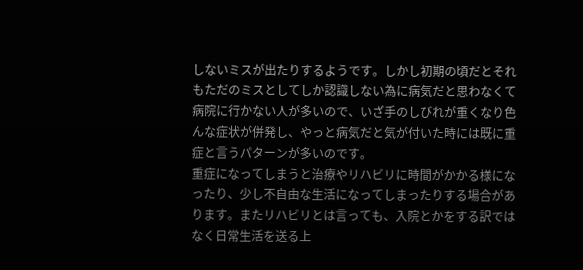しないミスが出たりするようです。しかし初期の頃だとそれもただのミスとしてしか認識しない為に病気だと思わなくて病院に行かない人が多いので、いざ手のしびれが重くなり色んな症状が併発し、やっと病気だと気が付いた時には既に重症と言うパターンが多いのです。
重症になってしまうと治療やリハビリに時間がかかる様になったり、少し不自由な生活になってしまったりする場合があります。またリハビリとは言っても、入院とかをする訳ではなく日常生活を送る上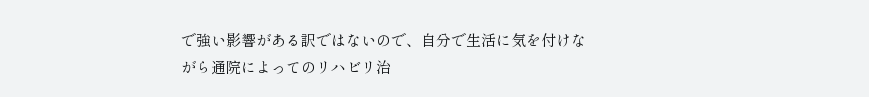で強い影響がある訳ではないので、自分で生活に気を付けながら通院によってのリハビリ治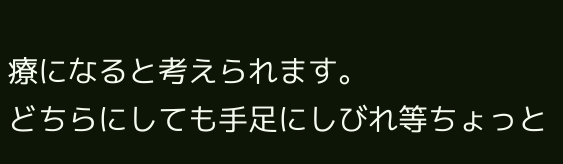療になると考えられます。
どちらにしても手足にしびれ等ちょっと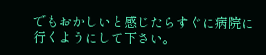でもおかしいと感じたらすぐに病院に行くようにして下さい。